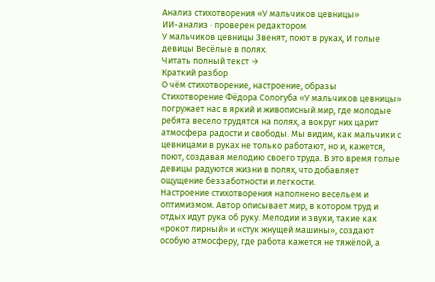Анализ стихотворения «У мальчиков цевницы»
ИИ-анализ · проверен редактором
У мальчиков цевницы Звенят, поют в руках, И голые девицы Весёлые в полях.
Читать полный текст →
Краткий разбор
О чём стихотворение, настроение, образы
Стихотворение Фёдора Сологуба «У мальчиков цевницы» погружает нас в яркий и живописный мир, где молодые ребята весело трудятся на полях, а вокруг них царит атмосфера радости и свободы. Мы видим, как мальчики с цевницами в руках не только работают, но и, кажется, поют, создавая мелодию своего труда. В это время голые девицы радуются жизни в полях, что добавляет ощущение беззаботности и легкости.
Настроение стихотворения наполнено весельем и оптимизмом. Автор описывает мир, в котором труд и отдых идут рука об руку. Мелодии и звуки, такие как «рокот лирный» и «стук жнущей машины», создают особую атмосферу, где работа кажется не тяжёлой, а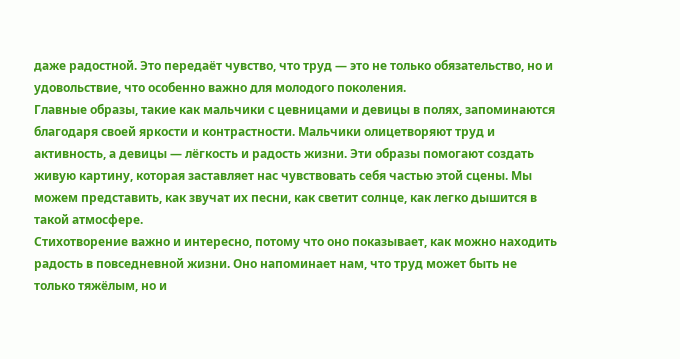даже радостной. Это передаёт чувство, что труд — это не только обязательство, но и удовольствие, что особенно важно для молодого поколения.
Главные образы, такие как мальчики с цевницами и девицы в полях, запоминаются благодаря своей яркости и контрастности. Мальчики олицетворяют труд и активность, а девицы — лёгкость и радость жизни. Эти образы помогают создать живую картину, которая заставляет нас чувствовать себя частью этой сцены. Мы можем представить, как звучат их песни, как светит солнце, как легко дышится в такой атмосфере.
Стихотворение важно и интересно, потому что оно показывает, как можно находить радость в повседневной жизни. Оно напоминает нам, что труд может быть не только тяжёлым, но и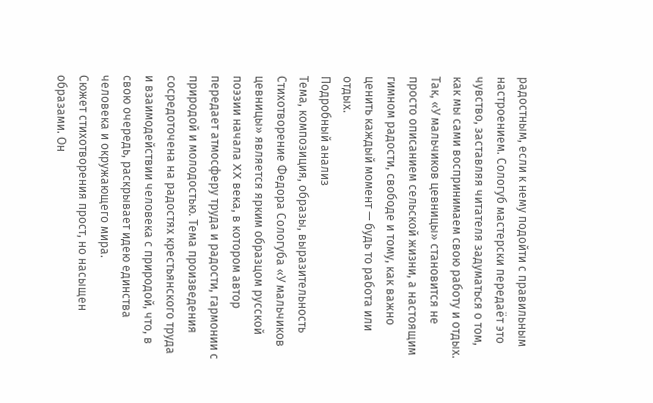радостным, если к нему подойти с правильным настроением. Сологуб мастерски передаёт это чувство, заставляя читателя задуматься о том, как мы сами воспринимаем свою работу и отдых.
Так, «У мальчиков цевницы» становится не просто описанием сельской жизни, а настоящим гимном радости, свободе и тому, как важно ценить каждый момент — будь то работа или отдых.
Подробный анализ
Тема, композиция, образы, выразительность
Стихотворение Федора Сологуба «У мальчиков цевницы» является ярким образцом русской поэзии начала XX века, в котором автор передает атмосферу труда и радости, гармонии с природой и молодостью. Тема произведения сосредоточена на радостях крестьянского труда и взаимодействии человека с природой, что, в свою очередь, раскрывает идею единства человека и окружающего мира.
Сюжет стихотворения прост, но насыщен образами. Он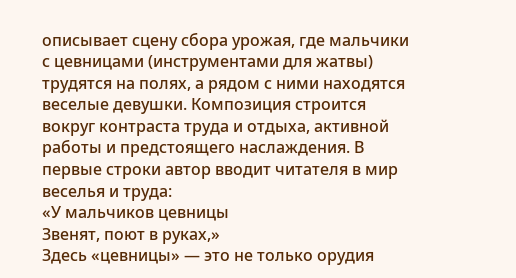описывает сцену сбора урожая, где мальчики с цевницами (инструментами для жатвы) трудятся на полях, а рядом с ними находятся веселые девушки. Композиция строится вокруг контраста труда и отдыха, активной работы и предстоящего наслаждения. В первые строки автор вводит читателя в мир веселья и труда:
«У мальчиков цевницы
Звенят, поют в руках,»
Здесь «цевницы» — это не только орудия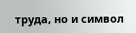труда, но и символ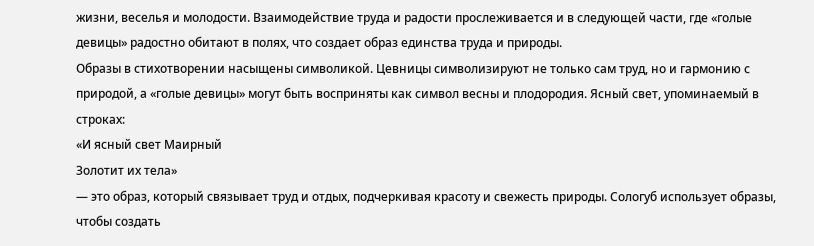жизни, веселья и молодости. Взаимодействие труда и радости прослеживается и в следующей части, где «голые девицы» радостно обитают в полях, что создает образ единства труда и природы.
Образы в стихотворении насыщены символикой. Цевницы символизируют не только сам труд, но и гармонию с природой, а «голые девицы» могут быть восприняты как символ весны и плодородия. Ясный свет, упоминаемый в строках:
«И ясный свет Маирный
Золотит их тела»
— это образ, который связывает труд и отдых, подчеркивая красоту и свежесть природы. Сологуб использует образы, чтобы создать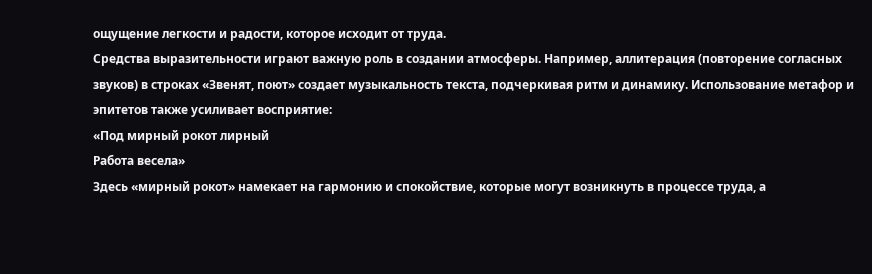ощущение легкости и радости, которое исходит от труда.
Средства выразительности играют важную роль в создании атмосферы. Например, аллитерация (повторение согласных звуков) в строках «Звенят, поют» создает музыкальность текста, подчеркивая ритм и динамику. Использование метафор и эпитетов также усиливает восприятие:
«Под мирный рокот лирный
Работа весела»
Здесь «мирный рокот» намекает на гармонию и спокойствие, которые могут возникнуть в процессе труда, а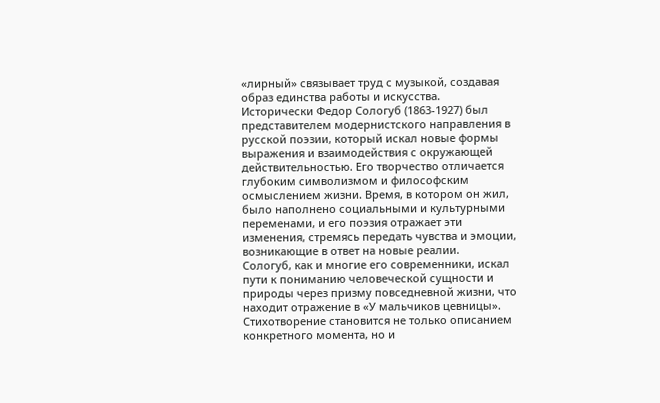«лирный» связывает труд с музыкой, создавая образ единства работы и искусства.
Исторически Федор Сологуб (1863-1927) был представителем модернистского направления в русской поэзии, который искал новые формы выражения и взаимодействия с окружающей действительностью. Его творчество отличается глубоким символизмом и философским осмыслением жизни. Время, в котором он жил, было наполнено социальными и культурными переменами, и его поэзия отражает эти изменения, стремясь передать чувства и эмоции, возникающие в ответ на новые реалии.
Сологуб, как и многие его современники, искал пути к пониманию человеческой сущности и природы через призму повседневной жизни, что находит отражение в «У мальчиков цевницы». Стихотворение становится не только описанием конкретного момента, но и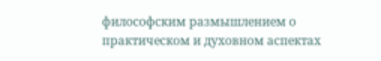философским размышлением о практическом и духовном аспектах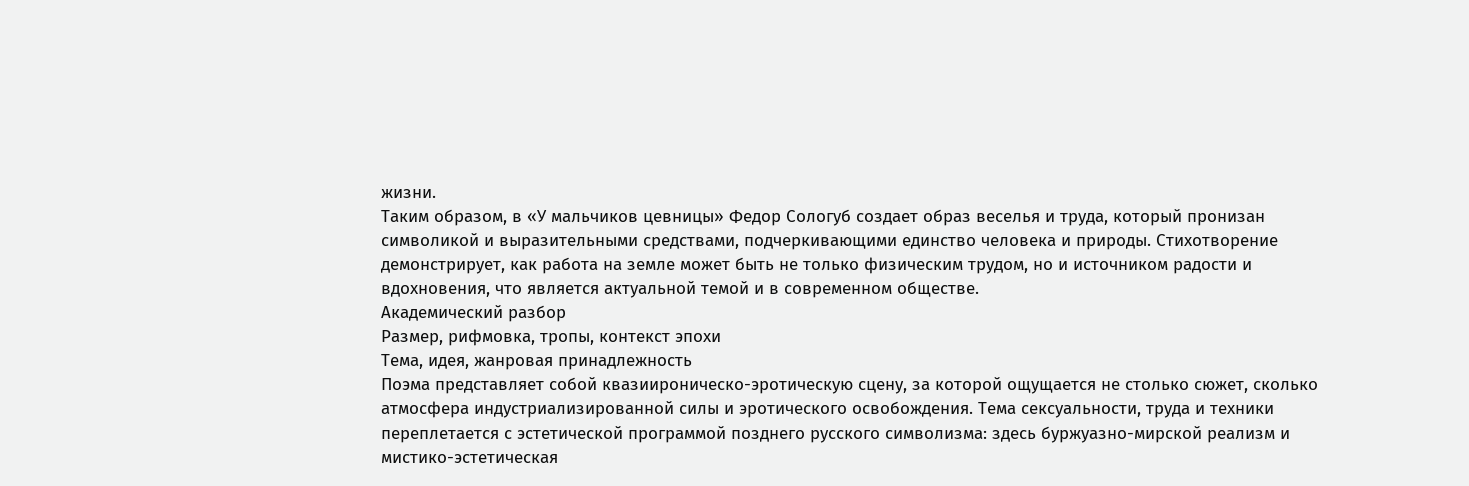жизни.
Таким образом, в «У мальчиков цевницы» Федор Сологуб создает образ веселья и труда, который пронизан символикой и выразительными средствами, подчеркивающими единство человека и природы. Стихотворение демонстрирует, как работа на земле может быть не только физическим трудом, но и источником радости и вдохновения, что является актуальной темой и в современном обществе.
Академический разбор
Размер, рифмовка, тропы, контекст эпохи
Тема, идея, жанровая принадлежность
Поэма представляет собой квазиироническо-эротическую сцену, за которой ощущается не столько сюжет, сколько атмосфера индустриализированной силы и эротического освобождения. Тема сексуальности, труда и техники переплетается с эстетической программой позднего русского символизма: здесь буржуазно-мирской реализм и мистико-эстетическая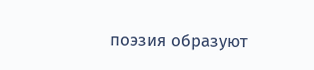поэзия образуют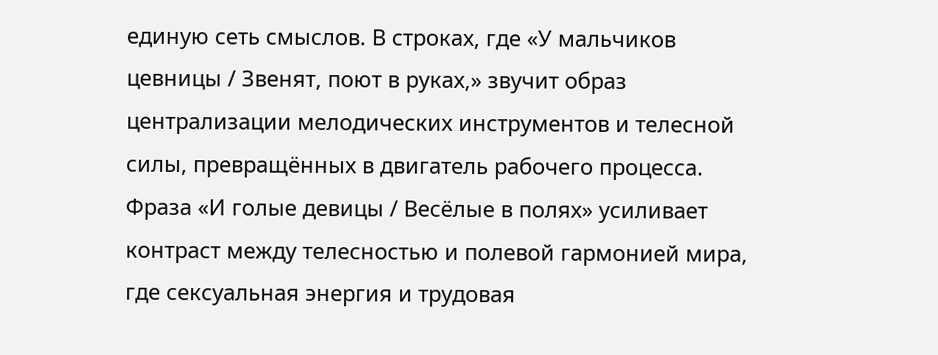единую сеть смыслов. В строках, где «У мальчиков цевницы / Звенят, поют в руках,» звучит образ централизации мелодических инструментов и телесной силы, превращённых в двигатель рабочего процесса. Фраза «И голые девицы / Весёлые в полях» усиливает контраст между телесностью и полевой гармонией мира, где сексуальная энергия и трудовая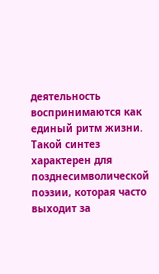деятельность воспринимаются как единый ритм жизни. Такой синтез характерен для позднесимволической поэзии, которая часто выходит за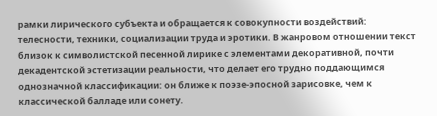рамки лирического субъекта и обращается к совокупности воздействий: телесности, техники, социализации труда и эротики. В жанровом отношении текст близок к символистской песенной лирике с элементами декоративной, почти декадентской эстетизации реальности, что делает его трудно поддающимся однозначной классификации: он ближе к поэзе-эпосной зарисовке, чем к классической балладе или сонету.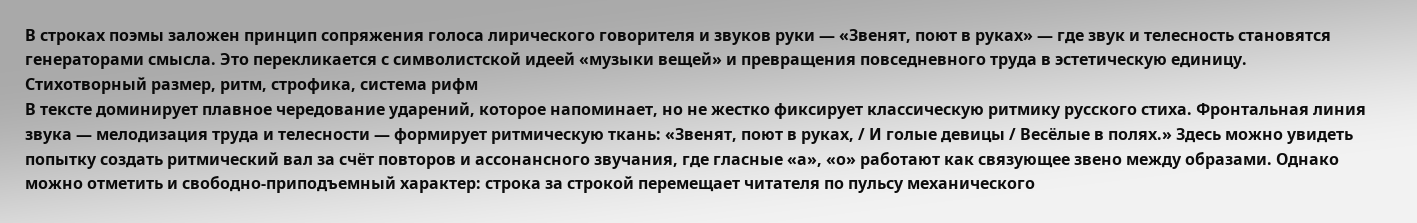В строках поэмы заложен принцип сопряжения голоса лирического говорителя и звуков руки — «Звенят, поют в руках» — где звук и телесность становятся генераторами смысла. Это перекликается с символистской идеей «музыки вещей» и превращения повседневного труда в эстетическую единицу.
Стихотворный размер, ритм, строфика, система рифм
В тексте доминирует плавное чередование ударений, которое напоминает, но не жестко фиксирует классическую ритмику русского стиха. Фронтальная линия звука — мелодизация труда и телесности — формирует ритмическую ткань: «Звенят, поют в руках, / И голые девицы / Весёлые в полях.» Здесь можно увидеть попытку создать ритмический вал за счёт повторов и ассонансного звучания, где гласные «а», «о» работают как связующее звено между образами. Однако можно отметить и свободно-приподъемный характер: строка за строкой перемещает читателя по пульсу механического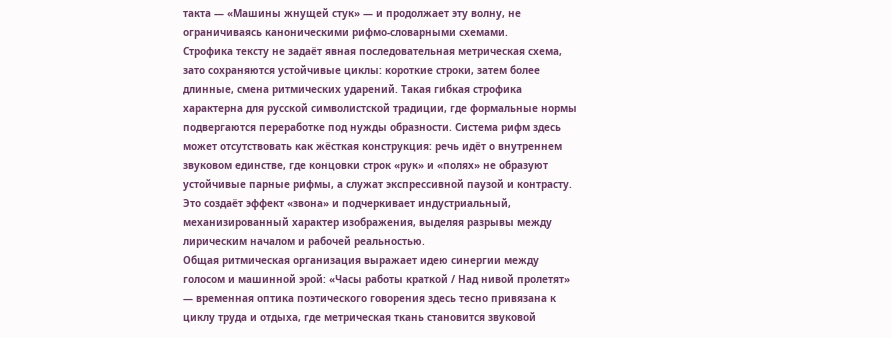такта — «Машины жнущей стук» — и продолжает эту волну, не ограничиваясь каноническими рифмо-словарными схемами.
Строфика тексту не задаёт явная последовательная метрическая схема, зато сохраняются устойчивые циклы: короткие строки, затем более длинные, смена ритмических ударений. Такая гибкая строфика характерна для русской символистской традиции, где формальные нормы подвергаются переработке под нужды образности. Система рифм здесь может отсутствовать как жёсткая конструкция: речь идёт о внутреннем звуковом единстве, где концовки строк «рук» и «полях» не образуют устойчивые парные рифмы, а служат экспрессивной паузой и контрасту. Это создаёт эффект «звона» и подчеркивает индустриальный, механизированный характер изображения, выделяя разрывы между лирическим началом и рабочей реальностью.
Общая ритмическая организация выражает идею синергии между голосом и машинной эрой: «Часы работы краткой / Над нивой пролетят» — временная оптика поэтического говорения здесь тесно привязана к циклу труда и отдыха, где метрическая ткань становится звуковой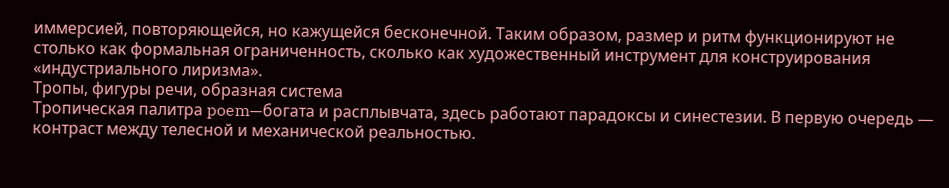иммерсией, повторяющейся, но кажущейся бесконечной. Таким образом, размер и ритм функционируют не столько как формальная ограниченность, сколько как художественный инструмент для конструирования «индустриального лиризма».
Тропы, фигуры речи, образная система
Тропическая палитра poem—богата и расплывчата, здесь работают парадоксы и синестезии. В первую очередь — контраст между телесной и механической реальностью.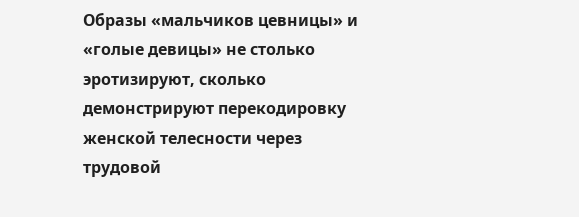Образы «мальчиков цевницы» и «голые девицы» не столько эротизируют, сколько демонстрируют перекодировку женской телесности через трудовой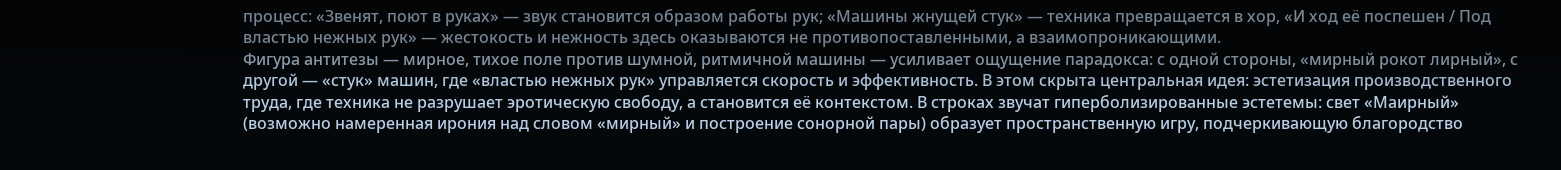процесс: «Звенят, поют в руках» — звук становится образом работы рук; «Машины жнущей стук» — техника превращается в хор, «И ход её поспешен / Под властью нежных рук» — жестокость и нежность здесь оказываются не противопоставленными, а взаимопроникающими.
Фигура антитезы — мирное, тихое поле против шумной, ритмичной машины — усиливает ощущение парадокса: с одной стороны, «мирный рокот лирный», с другой — «стук» машин, где «властью нежных рук» управляется скорость и эффективность. В этом скрыта центральная идея: эстетизация производственного труда, где техника не разрушает эротическую свободу, а становится её контекстом. В строках звучат гиперболизированные эстетемы: свет «Маирный» (возможно намеренная ирония над словом «мирный» и построение сонорной пары) образует пространственную игру, подчеркивающую благородство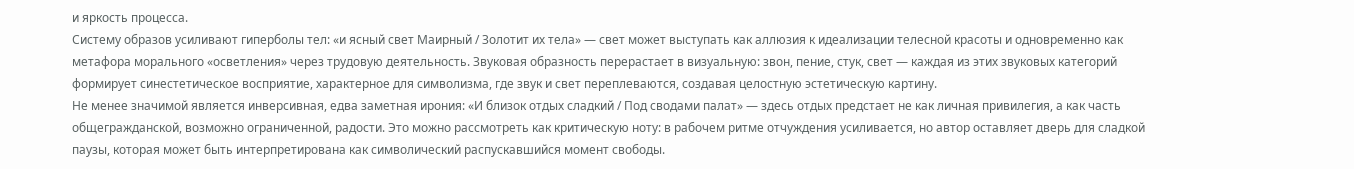и яркость процесса.
Систему образов усиливают гиперболы тел: «и ясный свет Маирный / Золотит их тела» — свет может выступать как аллюзия к идеализации телесной красоты и одновременно как метафора морального «осветления» через трудовую деятельность. Звуковая образность перерастает в визуальную: звон, пение, стук, свет — каждая из этих звуковых категорий формирует синестетическое восприятие, характерное для символизма, где звук и свет переплеваются, создавая целостную эстетическую картину.
Не менее значимой является инверсивная, едва заметная ирония: «И близок отдых сладкий / Под сводами палат» — здесь отдых предстает не как личная привилегия, а как часть общегражданской, возможно ограниченной, радости. Это можно рассмотреть как критическую ноту: в рабочем ритме отчуждения усиливается, но автор оставляет дверь для сладкой паузы, которая может быть интерпретирована как символический распускавшийся момент свободы.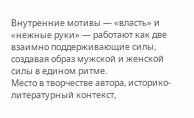Внутренние мотивы — «власть» и «нежные руки» — работают как две взаимно поддерживающие силы, создавая образ мужской и женской силы в едином ритме.
Место в творчестве автора, историко-литературный контекст,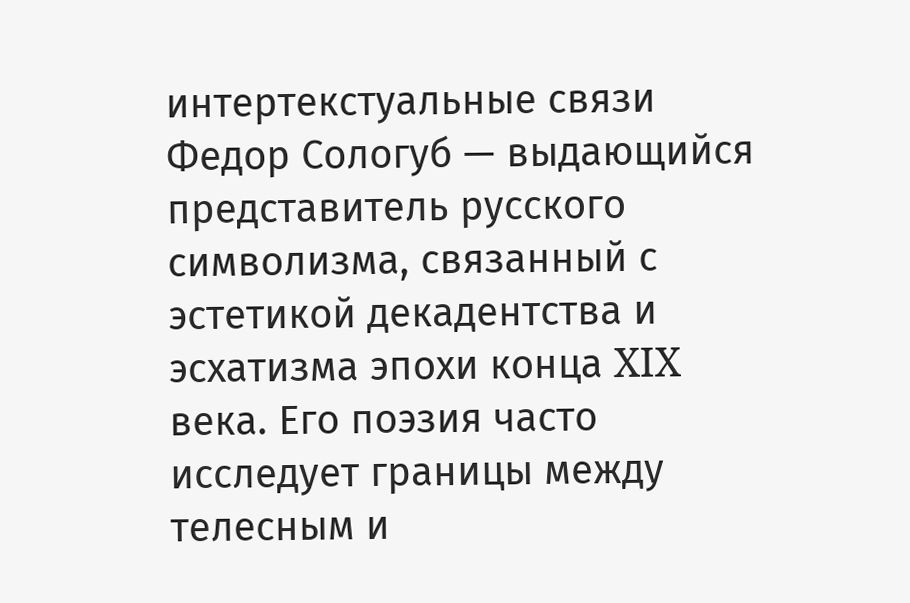интертекстуальные связи
Федор Сологуб — выдающийся представитель русского символизма, связанный с эстетикой декадентства и эсхатизма эпохи конца XIX века. Его поэзия часто исследует границы между телесным и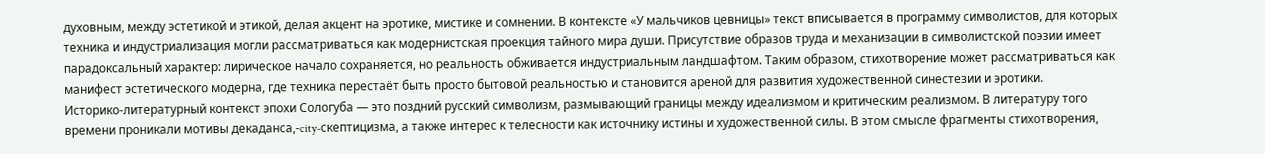духовным, между эстетикой и этикой, делая акцент на эротике, мистике и сомнении. В контексте «У мальчиков цевницы» текст вписывается в программу символистов, для которых техника и индустриализация могли рассматриваться как модернистская проекция тайного мира души. Присутствие образов труда и механизации в символистской поэзии имеет парадоксальный характер: лирическое начало сохраняется, но реальность обживается индустриальным ландшафтом. Таким образом, стихотворение может рассматриваться как манифест эстетического модерна, где техника перестаёт быть просто бытовой реальностью и становится ареной для развития художественной синестезии и эротики.
Историко-литературный контекст эпохи Сологуба — это поздний русский символизм, размывающий границы между идеализмом и критическим реализмом. В литературу того времени проникали мотивы декаданса,-city-скептицизма, а также интерес к телесности как источнику истины и художественной силы. В этом смысле фрагменты стихотворения,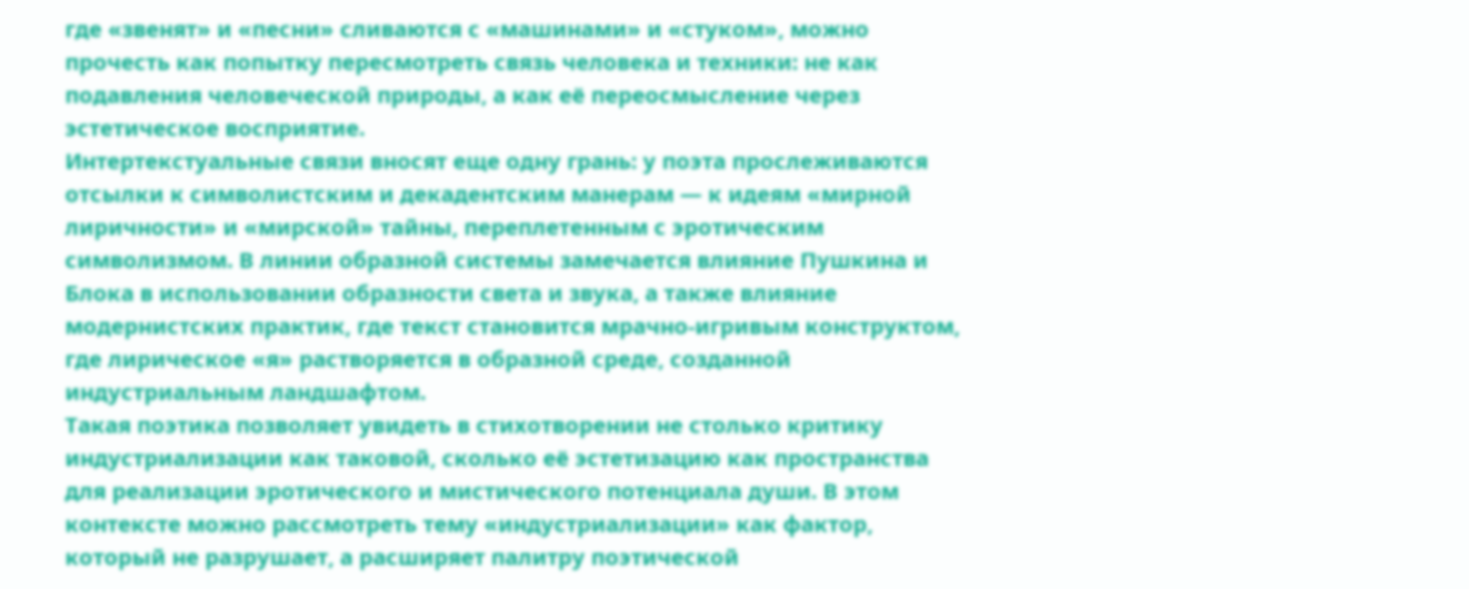где «звенят» и «песни» сливаются с «машинами» и «стуком», можно прочесть как попытку пересмотреть связь человека и техники: не как подавления человеческой природы, а как её переосмысление через эстетическое восприятие.
Интертекстуальные связи вносят еще одну грань: у поэта прослеживаются отсылки к символистским и декадентским манерам — к идеям «мирной лиричности» и «мирской» тайны, переплетенным с эротическим символизмом. В линии образной системы замечается влияние Пушкина и Блока в использовании образности света и звука, а также влияние модернистских практик, где текст становится мрачно-игривым конструктом, где лирическое «я» растворяется в образной среде, созданной индустриальным ландшафтом.
Такая поэтика позволяет увидеть в стихотворении не столько критику индустриализации как таковой, сколько её эстетизацию как пространства для реализации эротического и мистического потенциала души. В этом контексте можно рассмотреть тему «индустриализации» как фактор, который не разрушает, а расширяет палитру поэтической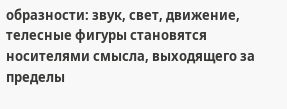образности: звук, свет, движение, телесные фигуры становятся носителями смысла, выходящего за пределы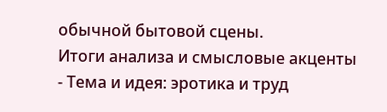обычной бытовой сцены.
Итоги анализа и смысловые акценты
- Тема и идея: эротика и труд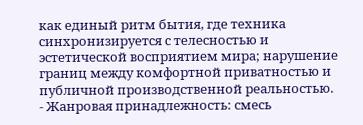как единый ритм бытия, где техника синхронизируется с телесностью и эстетической восприятием мира; нарушение границ между комфортной приватностью и публичной производственной реальностью.
- Жанровая принадлежность: смесь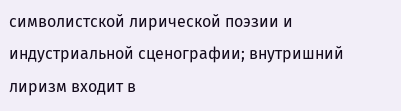символистской лирической поэзии и индустриальной сценографии; внутришний лиризм входит в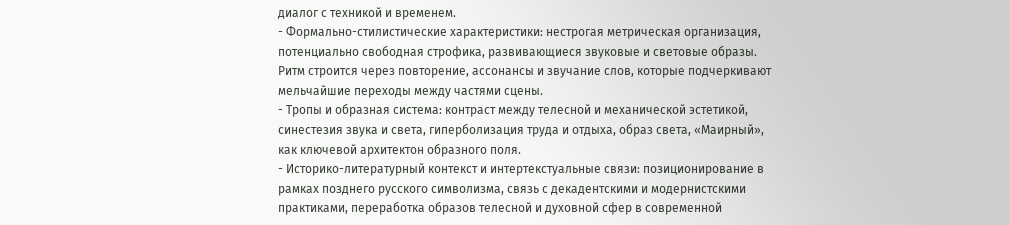диалог с техникой и временем.
- Формально-стилистические характеристики: нестрогая метрическая организация, потенциально свободная строфика, развивающиеся звуковые и световые образы. Ритм строится через повторение, ассонансы и звучание слов, которые подчеркивают мельчайшие переходы между частями сцены.
- Тропы и образная система: контраст между телесной и механической эстетикой, синестезия звука и света, гиперболизация труда и отдыха, образ света, «Маирный», как ключевой архитектон образного поля.
- Историко-литературный контекст и интертекстуальные связи: позиционирование в рамках позднего русского символизма, связь с декадентскими и модернистскими практиками, переработка образов телесной и духовной сфер в современной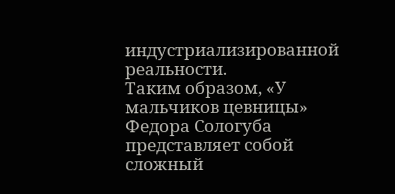индустриализированной реальности.
Таким образом, «У мальчиков цевницы» Федора Сологуба представляет собой сложный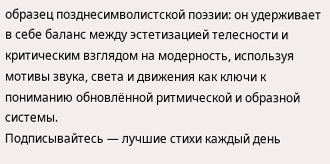образец позднесимволистской поэзии: он удерживает в себе баланс между эстетизацией телесности и критическим взглядом на модерность, используя мотивы звука, света и движения как ключи к пониманию обновлённой ритмической и образной системы.
Подписывайтесь — лучшие стихи каждый день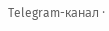Telegram-канал ·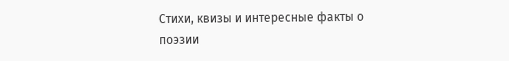Стихи, квизы и интересные факты о поэзии